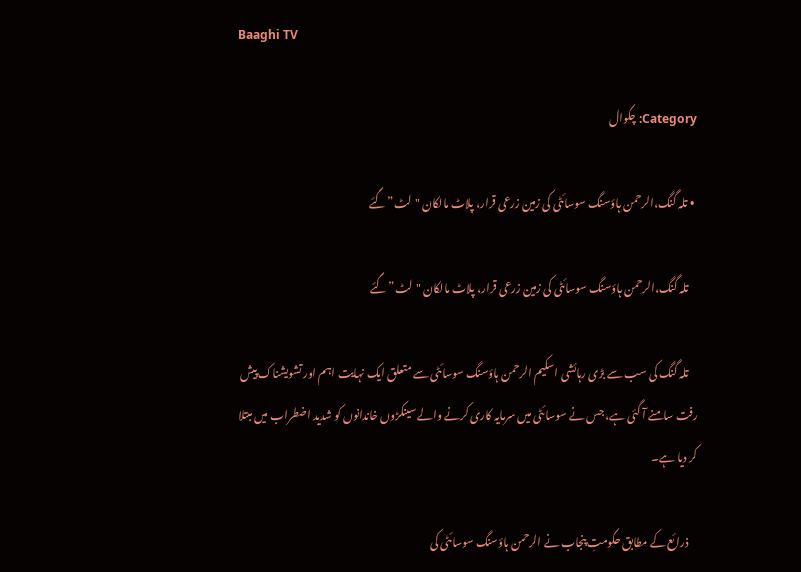Baaghi TV

Category: چکوال

  • تلہ گنگ،الرحمن ہاؤسنگ سوسائٹی کی زمین زرعی قرار، پلاٹ مالکان "لٹ”گئے

    تلہ گنگ،الرحمن ہاؤسنگ سوسائٹی کی زمین زرعی قرار، پلاٹ مالکان "لٹ”گئے

    تلہ گنگ کی سب سے بڑی رہائشی اسکیم الرحمن ہاؤسنگ سوسائٹی سے متعلق ایک نہایت اہم اور تشویشناک پیش رفت سامنے آ گئی ہے، جس نے سوسائٹی میں سرمایہ کاری کرنے والے سینکڑوں خاندانوں کو شدید اضطراب میں مبتلا کر دیا ہے۔

    ذرائع کے مطابق حکومتِ پنجاب نے الرحمن ہاؤسنگ سوسائٹی کی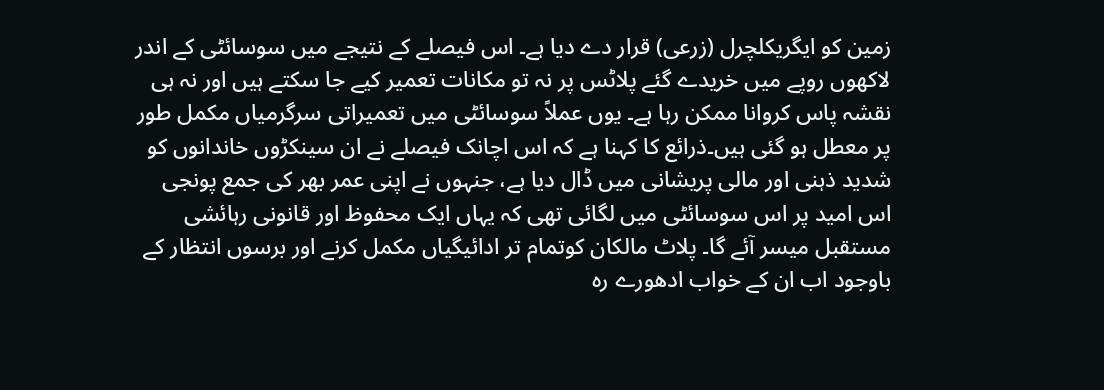زمین کو ایگریکلچرل (زرعی) قرار دے دیا ہے۔ اس فیصلے کے نتیجے میں سوسائٹی کے اندر لاکھوں روپے میں خریدے گئے پلاٹس پر نہ تو مکانات تعمیر کیے جا سکتے ہیں اور نہ ہی نقشہ پاس کروانا ممکن رہا ہے۔ یوں عملاً سوسائٹی میں تعمیراتی سرگرمیاں مکمل طور پر معطل ہو گئی ہیں۔ذرائع کا کہنا ہے کہ اس اچانک فیصلے نے ان سینکڑوں خاندانوں کو شدید ذہنی اور مالی پریشانی میں ڈال دیا ہے، جنہوں نے اپنی عمر بھر کی جمع پونجی اس امید پر اس سوسائٹی میں لگائی تھی کہ یہاں ایک محفوظ اور قانونی رہائشی مستقبل میسر آئے گا۔ پلاٹ مالکان کوتمام تر ادائیگیاں مکمل کرنے اور برسوں انتظار کے باوجود اب ان کے خواب ادھورے رہ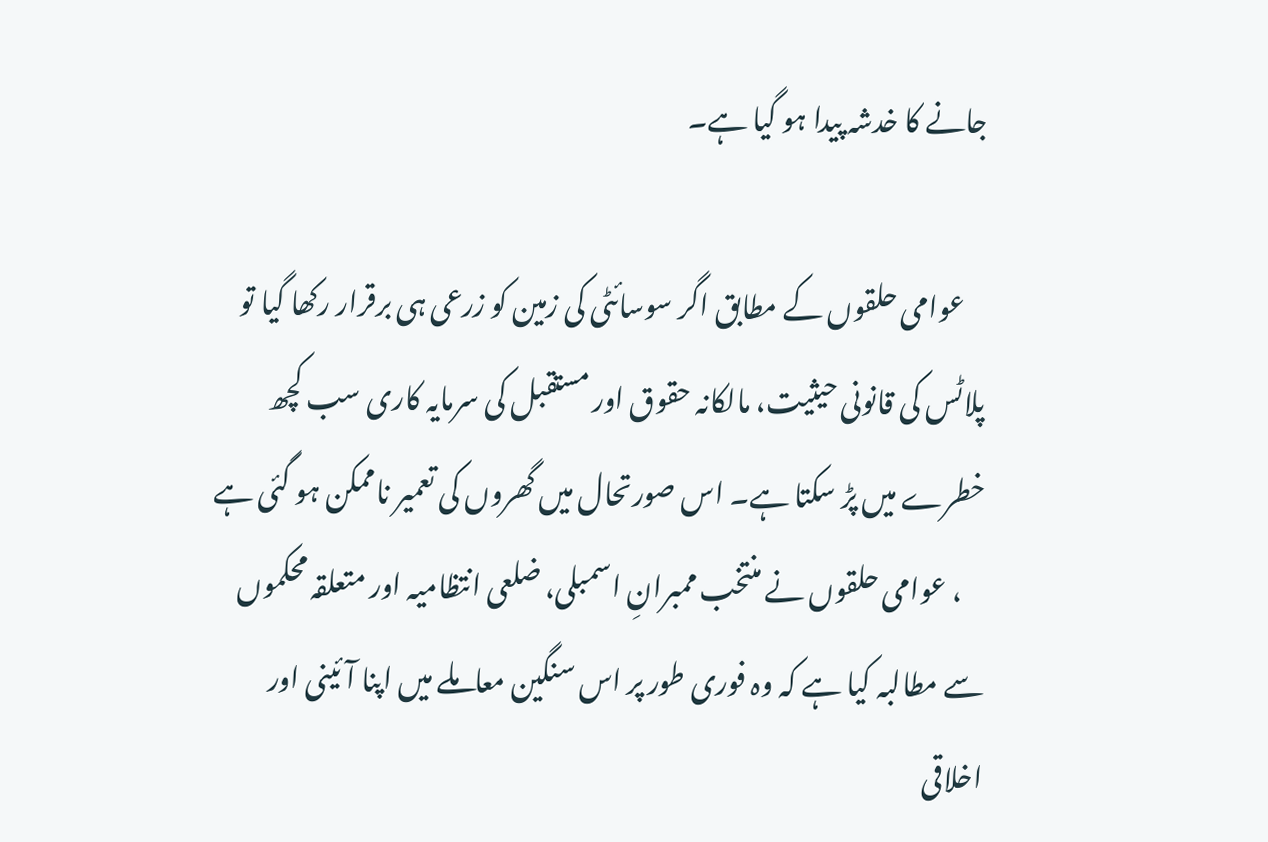جانے کا خدشہ پیدا ہو گیا ہے۔

    عوامی حلقوں کے مطابق اگر سوسائٹی کی زمین کو زرعی ہی برقرار رکھا گیا تو پلاٹس کی قانونی حیثیت، مالکانہ حقوق اور مستقبل کی سرمایہ کاری سب کچھ خطرے میں پڑ سکتا ہے۔ اس صورتحال میں گھروں کی تعمیر ناممکن ہو گئی ہے
    ، عوامی حلقوں نے منتخب ممبرانِ اسمبلی، ضلعی انتظامیہ اور متعلقہ محکموں سے مطالبہ کیا ہے کہ وہ فوری طور پر اس سنگین معاملے میں اپنا آئینی اور اخلاقی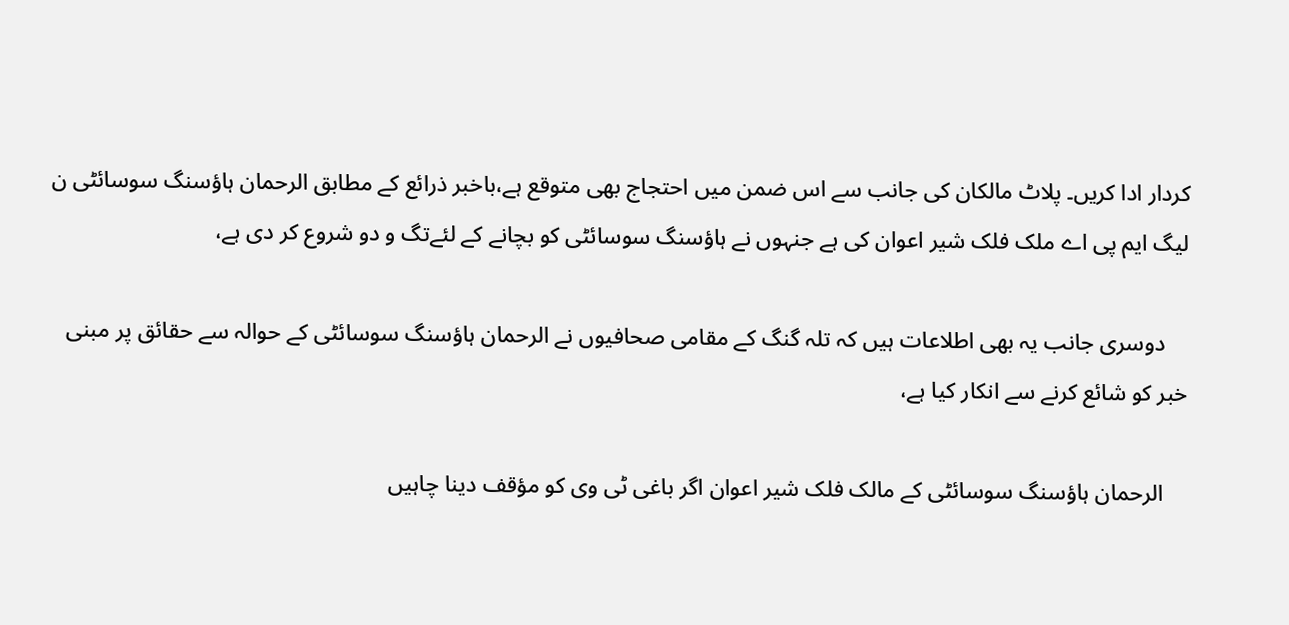کردار ادا کریں۔ پلاٹ مالکان کی جانب سے اس ضمن میں احتجاج بھی متوقع ہے،باخبر ذرائع کے مطابق الرحمان ہاؤسنگ سوسائٹی ن لیگ ایم پی اے ملک فلک شیر اعوان کی ہے جنہوں نے ہاؤسنگ سوسائٹی کو بچانے کے لئےتگ و دو شروع کر دی ہے،

    دوسری جانب یہ بھی اطلاعات ہیں کہ تلہ گنگ کے مقامی صحافیوں نے الرحمان ہاؤسنگ سوسائٹی کے حوالہ سے حقائق پر مبنی خبر کو شائع کرنے سے انکار کیا ہے،

    الرحمان ہاؤسنگ سوسائٹی کے مالک فلک شیر اعوان اگر باغی ٹی وی کو مؤقف دینا چاہیں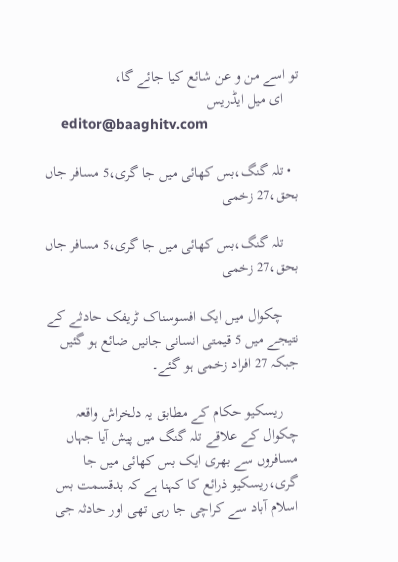تو اسے من و عن شائع کیا جائے گا،
    ای میل ایڈریس
    editor@baaghitv.com

  • تلہ گنگ،بس کھائی میں جا گری،5 مسافر جاں بحق،27 زخمی

    تلہ گنگ،بس کھائی میں جا گری،5 مسافر جاں بحق،27 زخمی

    چکوال میں ایک افسوسناک ٹریفک حادثے کے نتیجے میں 5 قیمتی انسانی جانیں ضائع ہو گئیں جبکہ 27 افراد زخمی ہو گئے۔

    ریسکیو حکام کے مطابق یہ دلخراش واقعہ چکوال کے علاقے تلہ گنگ میں پیش آیا جہاں مسافروں سے بھری ایک بس کھائی میں جا گری،ریسکیو ذرائع کا کہنا ہے کہ بدقسمت بس اسلام آباد سے کراچی جا رہی تھی اور حادثہ جی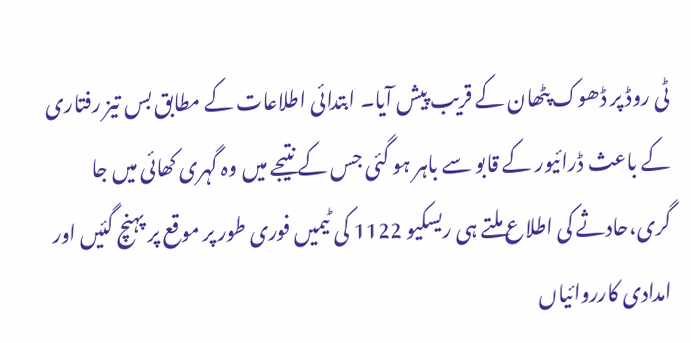ٹی روڈ پر ڈھوک پٹھان کے قریب پیش آیا۔ ابتدائی اطلاعات کے مطابق بس تیز رفتاری کے باعث ڈرائیور کے قابو سے باہر ہو گئی جس کے نتیجے میں وہ گہری کھائی میں جا گری،حادثے کی اطلاع ملتے ہی ریسکیو 1122 کی ٹیمیں فوری طور پر موقع پر پہنچ گئیں اور امدادی کارروائیاں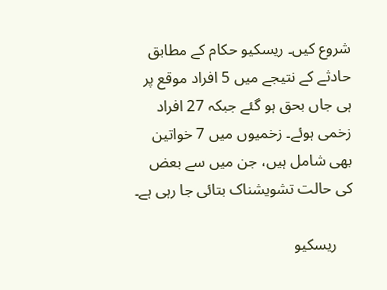شروع کیں۔ ریسکیو حکام کے مطابق حادثے کے نتیجے میں 5 افراد موقع پر ہی جاں بحق ہو گئے جبکہ 27 افراد زخمی ہوئے۔ زخمیوں میں 7 خواتین بھی شامل ہیں، جن میں سے بعض کی حالت تشویشناک بتائی جا رہی ہے۔

    ریسکیو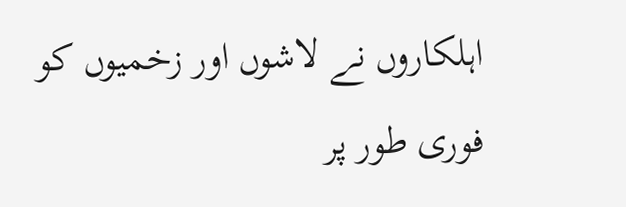اہلکاروں نے لاشوں اور زخمیوں کو فوری طور پر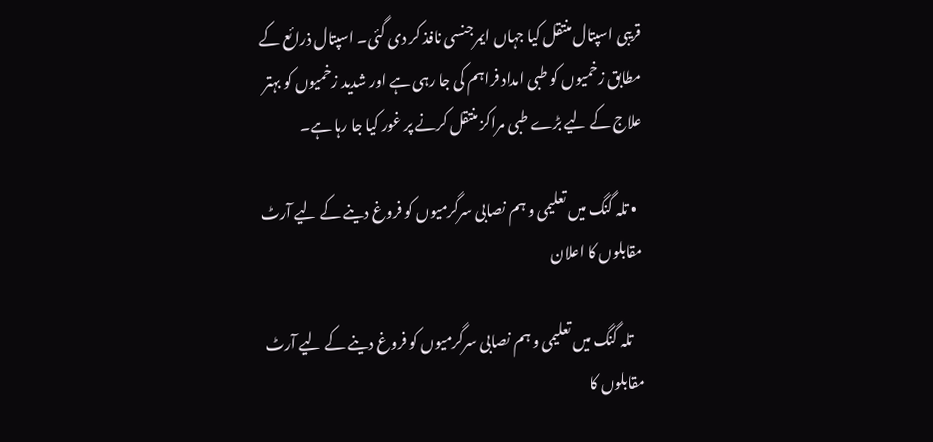قریبی اسپتال منتقل کیا جہاں ایمرجنسی نافذ کر دی گئی۔ اسپتال ذرائع کے مطابق زخمیوں کو طبی امداد فراہم کی جا رہی ہے اور شدید زخمیوں کو بہتر علاج کے لیے بڑے طبی مراکز منتقل کرنے پر غور کیا جا رہا ہے۔

  • تلہ گنگ میں تعلیمی و ہم نصابی سرگرمیوں کو فروغ دینے کے لیے آرٹ مقابلوں کا اعلان

    تلہ گنگ میں تعلیمی و ہم نصابی سرگرمیوں کو فروغ دینے کے لیے آرٹ مقابلوں کا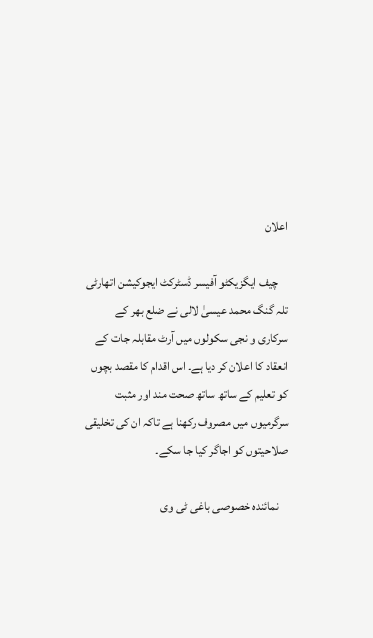اعلان

    چیف ایگزیکٹو آفیسر ڈسٹرکٹ ایجوکیشن اتھارٹی تلہ گنگ محمد عیسیٰ لالی نے ضلع بھر کے سرکاری و نجی سکولوں میں آرٹ مقابلہ جات کے انعقاد کا اعلان کر دیا ہے۔ اس اقدام کا مقصد بچوں کو تعلیم کے ساتھ ساتھ صحت مند اور مثبت سرگرمیوں میں مصروف رکھنا ہے تاکہ ان کی تخلیقی صلاحیتوں کو اجاگر کیا جا سکے۔

    نمائندہ خصوصی باغی ٹی وی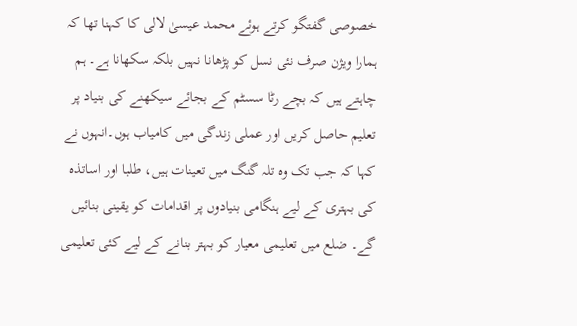خصوصی گفتگو کرتے ہوئے محمد عیسیٰ لالی کا کہنا تھا کہ ہمارا ویژن صرف نئی نسل کو پڑھانا نہیں بلکہ سکھانا ہے۔ ہم چاہتے ہیں کہ بچے رٹا سسٹم کے بجائے سیکھنے کی بنیاد پر تعلیم حاصل کریں اور عملی زندگی میں کامیاب ہوں۔انہوں نے کہا کہ جب تک وہ تلہ گنگ میں تعینات ہیں، طلبا اور اساتذہ کی بہتری کے لیے ہنگامی بنیادوں پر اقدامات کو یقینی بنائیں گے۔ ضلع میں تعلیمی معیار کو بہتر بنانے کے لیے کئی تعلیمی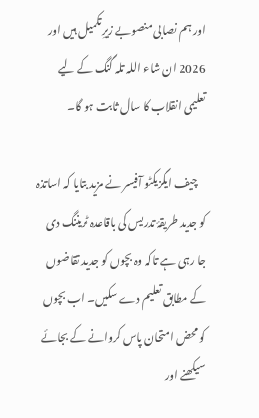اور ہم نصابی منصوبے زیرِ تکمیل ہیں اور 2026 ان شاء اللہ تلہ گنگ کے لیے تعلیمی انقلاب کا سال ثابت ہو گا۔

    چیف ایگزیکٹو آفیسر نے مزید بتایا کہ اساتذہ کو جدید طریقۂ تدریس کی باقاعدہ ٹریننگ دی جا رہی ہے تاکہ وہ بچوں کو جدید تقاضوں کے مطابق تعلیم دے سکیں۔ اب بچوں کو محض امتحان پاس کروانے کے بجائے سیکھنے اور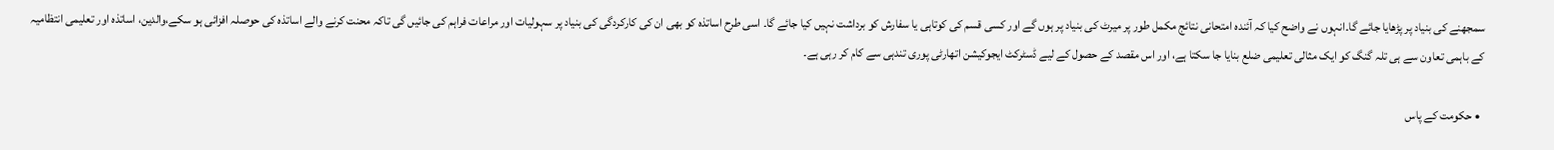سمجھنے کی بنیاد پر پڑھایا جائے گا۔انہوں نے واضح کیا کہ آئندہ امتحانی نتائج مکمل طور پر میرٹ کی بنیاد پر ہوں گے اور کسی قسم کی کوتاہی یا سفارش کو برداشت نہیں کیا جائے گا۔ اسی طرح اساتذہ کو بھی ان کی کارکردگی کی بنیاد پر سہولیات اور مراعات فراہم کی جائیں گی تاکہ محنت کرنے والے اساتذہ کی حوصلہ افزائی ہو سکے،والدین، اساتذہ اور تعلیمی انتظامیہ کے باہمی تعاون سے ہی تلہ گنگ کو ایک مثالی تعلیمی ضلع بنایا جا سکتا ہے، اور اس مقصد کے حصول کے لیے ڈسٹرکٹ ایجوکیشن اتھارٹی پوری تندہی سے کام کر رہی ہے۔

  • حکومت کے پاس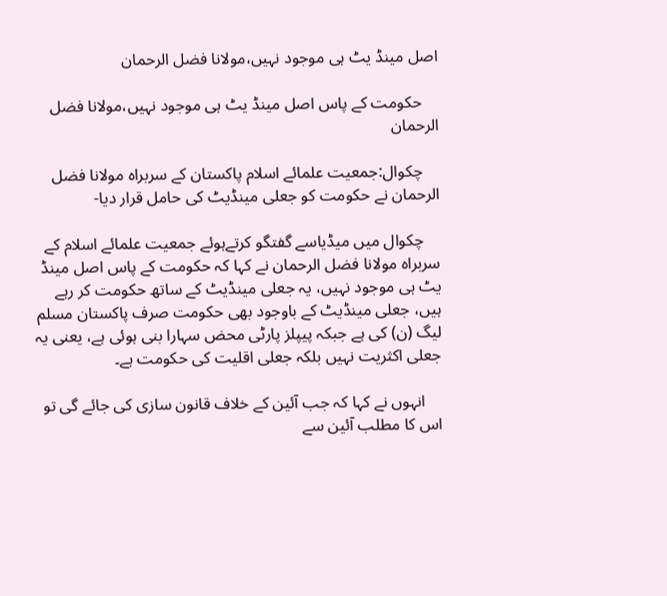اصل مینڈ یٹ ہی موجود نہیں،مولانا فضل الرحمان

    حکومت کے پاس اصل مینڈ یٹ ہی موجود نہیں،مولانا فضل الرحمان

    چکوال:جمعیت علمائے اسلام پاکستان کے سربراہ مولانا فضل الرحمان نے حکومت کو جعلی مینڈیٹ کی حامل قرار دیا-

    چکوال میں میڈیاسے گفتگو کرتےہوئے جمعیت علمائے اسلام کے سربراہ مولانا فضل الرحمان نے کہا کہ حکومت کے پاس اصل مینڈ یٹ ہی موجود نہیں، یہ جعلی مینڈیٹ کے ساتھ حکومت کر رہے ہیں، جعلی مینڈیٹ کے باوجود بھی حکومت صرف پاکستان مسلم لیگ (ن) کی ہے جبکہ پیپلز پارٹی محض سہارا بنی ہوئی ہے، یعنی یہ جعلی اکثریت نہیں بلکہ جعلی اقلیت کی حکومت ہے۔

    انہوں نے کہا کہ جب آئین کے خلاف قانون سازی کی جائے گی تو اس کا مطلب آئین سے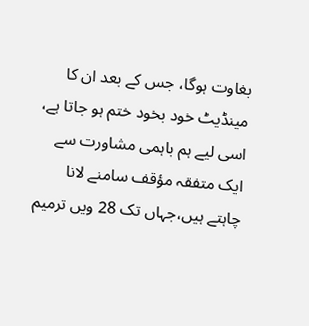بغاوت ہوگا، جس کے بعد ان کا مینڈیٹ خود بخود ختم ہو جاتا ہے، اسی لیے ہم باہمی مشاورت سے ایک متفقہ مؤقف سامنے لانا چاہتے ہیں،جہاں تک 28 ویں ترمیم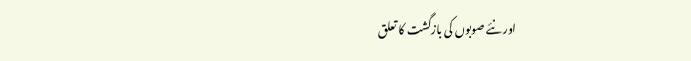اور نئے صوبوں کی بازگشت کا تعلق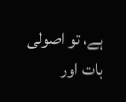ہے، تو اصولی بات اور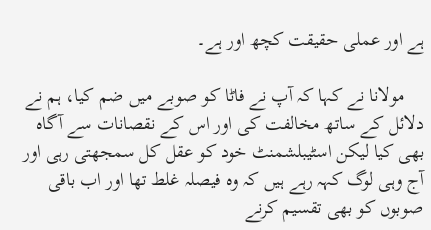ہے اور عملی حقیقت کچھ اور ہے۔

    مولانا نے کہا کہ آپ نے فاٹا کو صوبے میں ضم کیا، ہم نے دلائل کے ساتھ مخالفت کی اور اس کے نقصانات سے آگاہ بھی کیا لیکن اسٹیبلشمنٹ خود کو عقل کل سمجھتی رہی اور آج وہی لوگ کہہ رہے ہیں کہ وہ فیصلہ غلط تھا اور اب باقی صوبوں کو بھی تقسیم کرنے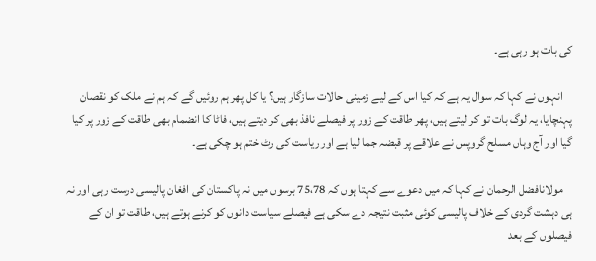کی بات ہو رہی ہے۔

    انہوں نے کہا کہ سوال یہ ہے کہ کیا اس کے لیے زمینی حالات سازگار ہیں؟ یا کل پھر ہم روئیں گے کہ ہم نے ملک کو نقصان پہنچایا، یہ لوگ بات تو کر لیتے ہیں، پھر طاقت کے زور پر فیصلے نافذ بھی کر دیتے ہیں، فاٹا کا انضمام بھی طاقت کے زور پر کیا گیا اور آج وہاں مسلح گروپس نے علاقے پر قبضہ جما لیا ہے اور ریاست کی رٹ ختم ہو چکی ہے۔

    مولانافضل الرحمان نے کہا کہ میں دعوے سے کہتا ہوں کہ 75،78 برسوں میں نہ پاکستان کی افغان پالیسی درست رہی اور نہ ہی دہشت گردی کے خلاف پالیسی کوئی مثبت نتیجہ دے سکی ہے فیصلے سیاست دانوں کو کرنے ہوتے ہیں، طاقت تو ان کے فیصلوں کے بعد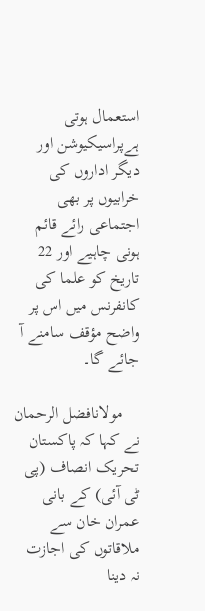استعمال ہوتی ہےپراسیکیوشن اور دیگر اداروں کی خرابیوں پر بھی اجتماعی رائے قائم ہونی چاہیے اور 22 تاریخ کو علما کی کانفرنس میں اس پر واضح مؤقف سامنے آ جائے گا۔

    مولانافضل الرحمان نے کہا کہ پاکستان تحریک انصاف (پی ٹی آئی) کے بانی عمران خان سے ملاقاتوں کی اجازت نہ دینا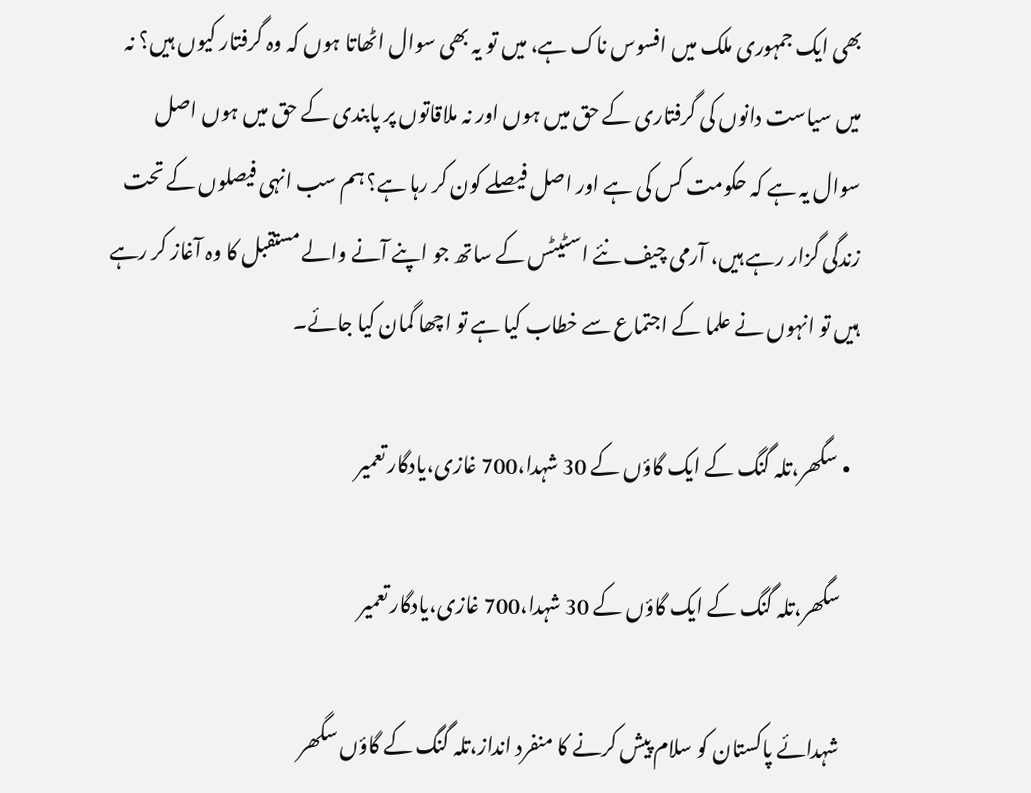بھی ایک جمہوری ملک میں افسوس ناک ہے، میں تو یہ بھی سوال اٹھاتا ہوں کہ وہ گرفتار کیوں ہیں؟ نہ میں سیاست دانوں کی گرفتاری کے حق میں ہوں اور نہ ملاقاتوں پر پابندی کے حق میں ہوں اصل سوال یہ ہے کہ حکومت کس کی ہے اور اصل فیصلے کون کر رہا ہے؟ ہم سب انہی فیصلوں کے تحت زندگی گزار رہے ہیں، آرمی چیف نئے اسٹیٹس کے ساتھ جو اپنے آنے والے مستقبل کا وہ آغاز کر رہے ہیں تو انہوں نے علما کے اجتماع سے خطاب کیا ہے تو اچھا گمان کیا جائے۔

  • سگھر،تلہ گنگ کے ایک گاؤں کے 30 شہدا،700 غازی،یادگار تعمیر

    سگھر،تلہ گنگ کے ایک گاؤں کے 30 شہدا،700 غازی،یادگار تعمیر

    شہدائے پاکستان کو سلام پیش کرنے کا منفرد انداز،تلہ گنگ کے گاؤں سگھر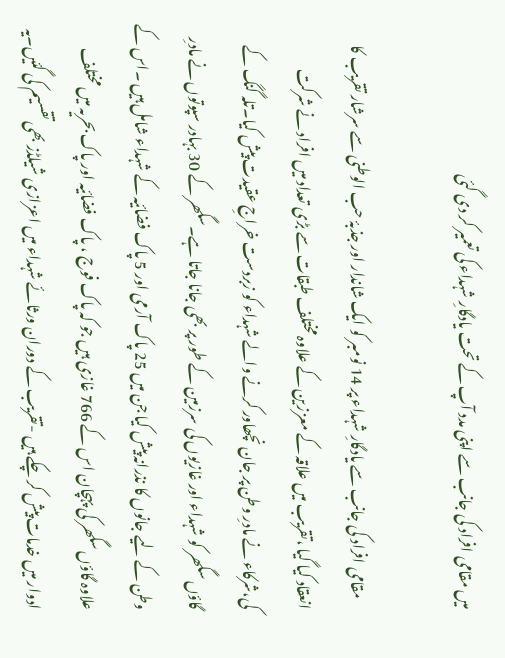میں مقامی افراد کی جانب سے اپنی مدد آپ کے تحت یادگارِ شہداء کی تعمیر کر دی گئی

    مقامی افراد کی جانب سے یادگارِ شہداء پر 14 نومبر کو ایک شاندار اور جذبۂ حب الوطنی سے سرشار تقریب کا انعقاد کیا گیا ،تقریب میں علاقہ کے معززین کے علاوہ مختلف طبقات سے بڑی تعداد میں افراد نے شرکت کی،شرکاء نے مادرِ وطن پر جان نچھاور کرنے والے شہداء کو زبردست خراجِ عقیدت پیش کیا۔تلہ گنگ کے گاؤں سگھر کو شہداء اور غازیوں کی سرزمین کے طور پر بھی جانا جاتا ہے۔سگھر کے 30 بہادر سپوتوں نے مادرِ وطن کے لیے جانوں کا نذرانہ پیش کیا جن میں 25 پاک آرمی اور 5 پاک فضائیہ کے شہداء شامل ہیں ۔اس کے علاوہ گاؤں سگھر کی پہچان اس کے 766 غازی ہیں جو کہ پاک فوج ، پاک فضائیہ اور پاک بحریہ میں مختلف ادوار میں خدمات پیش کر چکے ہیں -تقریب کے دوران ورثائے شہداء میں اعزازی شیلڈز بھی تقسیم کی گئیں۔یہ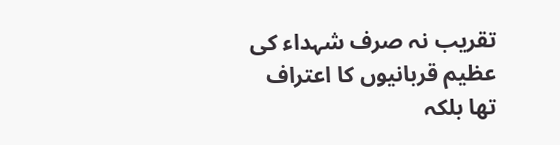تقریب نہ صرف شہداء کی عظیم قربانیوں کا اعتراف تھا بلکہ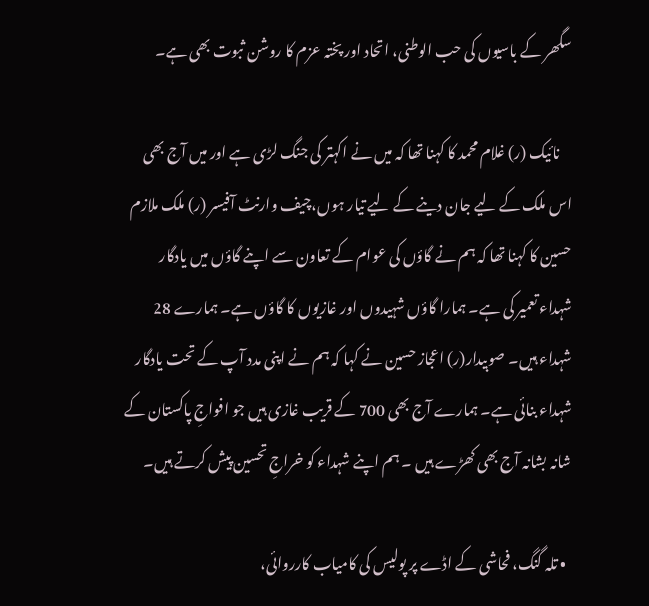سگھر کے باسیوں کی حب الوطنی، اتحاد اور پختہ عزم کا روشن ثبوت بھی ہے۔

    نائیک (ر) غلام محمد کا کہنا تھا کہ میں نے اکہتر کی جنگ لڑی ہے اور میں آج بھی اس ملک کے لیے جان دینے کے لیے تیار ہوں،چیف وارنٹ آفیسر (ر) ملک ملازم حسین کا کہنا تھا کہ ہم نے گاؤں کی عوام کے تعاون سے اپنے گاؤں میں یادگار شہداء تعمیر کی ہے۔ ہمارا گاؤں شہیدوں اور غازیوں کا گاؤں ہے۔ ہمارے 28 شہداء ہیں۔ صوبیدار(ر) اعجاز حسین نے کہا کہ ہم نے اپنی مدد آپ کے تحت یادگار شہداء بنائی ہے۔ ہمارے آج بھی 700 کے قریب غازی ہیں جو افواجِ پاکستان کے شانہ بشانہ آج بھی کھڑے ہیں ۔ ہم اپنے شہداء کو خراجِ تحسین پیش کرتے ہیں۔

  • تلہ گنگ، فحاشی کے اڈے پر پولیس کی کامیاب کارروائی،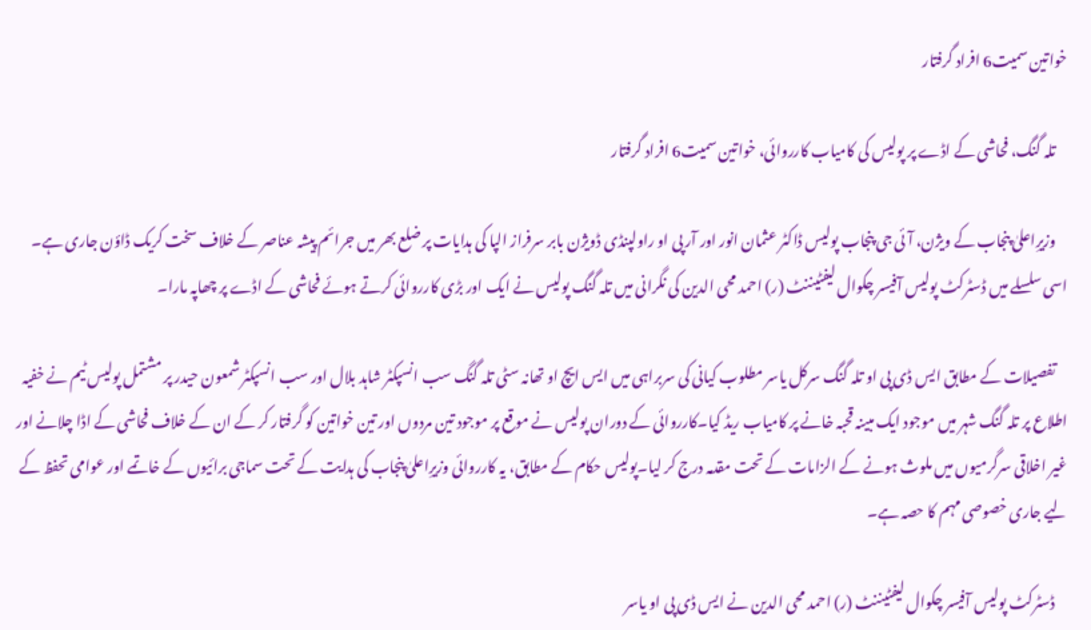خواتین سمیت6 افراد گرفتار

    تلہ گنگ، فحاشی کے اڈے پر پولیس کی کامیاب کارروائی، خواتین سمیت6 افراد گرفتار

    وزیرِاعلیٰ پنجاب کے ویژن، آئی جی پنجاب پولیس ڈاکٹر عثمان انور اور آر پی او راولپنڈی ڈویژن بابر سرفراز الپا کی ہدایات پر ضلع بھر میں جرائم پیشہ عناصر کے خلاف سخت کریک ڈاؤن جاری ہے۔ اسی سلسلے میں ڈسٹرکٹ پولیس آفیسر چکوال لیفٹیننٹ (ر) احمد محی الدین کی نگرانی میں تلہ گنگ پولیس نے ایک اور بڑی کارروائی کرتے ہوئے فحاشی کے اڈے پر چھاپہ مارا۔

    تفصیلات کے مطابق ایس ڈی پی او تلہ گنگ سرکل یاسر مطلوب کیانی کی سربراہی میں ایس ایچ او تھانہ سٹی تلہ گنگ سب انسپکٹر شاہد بلال اور سب انسپکٹر شمعون حیدر پر مشتمل پولیس ٹیم نے خفیہ اطلاع پر تلہ گنگ شہر میں موجود ایک مبینہ قحبہ خانے پر کامیاب ریڈ کیا۔کارروائی کے دوران پولیس نے موقع پر موجود تین مردوں اور تین خواتین کو گرفتار کر کے ان کے خلاف فحاشی کے اڈا چلانے اور غیر اخلاقی سرگرمیوں میں ملوث ہونے کے الزامات کے تحت مقدمہ درج کر لیا۔پولیس حکام کے مطابق، یہ کارروائی وزیرِاعلیٰ پنجاب کی ہدایت کے تحت سماجی برائیوں کے خاتمے اور عوامی تحفظ کے لیے جاری خصوصی مہم کا حصہ ہے۔

    ڈسٹرکٹ پولیس آفیسر چکوال لیفٹیننٹ (ر) احمد محی الدین نے ایس ڈی پی او یاسر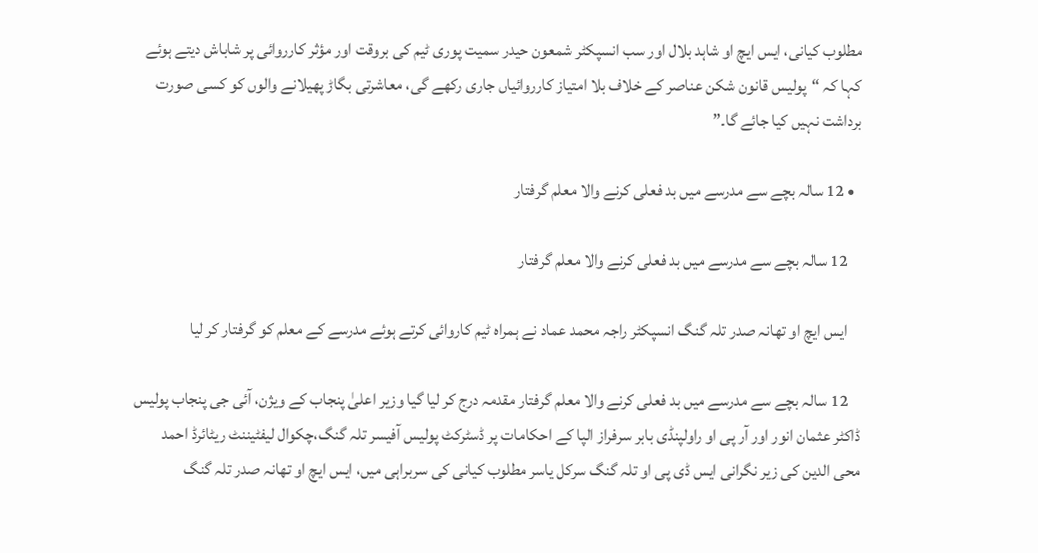مطلوب کیانی، ایس ایچ او شاہد بلال اور سب انسپکٹر شمعون حیدر سمیت پوری ٹیم کی بروقت اور مؤثر کارروائی پر شاباش دیتے ہوئے کہا کہ “پولیس قانون شکن عناصر کے خلاف بلا امتیاز کارروائیاں جاری رکھے گی، معاشرتی بگاڑ پھیلانے والوں کو کسی صورت برداشت نہیں کیا جائے گا۔”

  • 12 سالہ بچے سے مدرسے میں بد فعلی کرنے والا معلم گرفتار

    12 سالہ بچے سے مدرسے میں بد فعلی کرنے والا معلم گرفتار

    ایس ایچ او تھانہ صدر تلہ گنگ انسپکٹر راجہ محمد عماد نے ہمراہ ٹیم کاروائی کرتے ہوئے مدرسے کے معلم کو گرفتار کر لیا

    12 سالہ بچے سے مدرسے میں بد فعلی کرنے والا معلم گرفتار مقدمہ درج کر لیا گیا وزیر اعلیٰ پنجاب کے ویژن، آئی جی پنجاب پولیس ڈاکٹر عثمان انور اور آر پی او راولپنڈی بابر سرفراز الپا کے احکامات پر ڈسٹرکٹ پولیس آفیسر تلہ گنگ،چکوال لیفٹیننٹ ریٹائرڈ احمد محی الدین کی زیر نگرانی ایس ڈی پی او تلہ گنگ سرکل یاسر مطلوب کیانی کی سربراہی میں، ایس ایچ او تھانہ صدر تلہ گنگ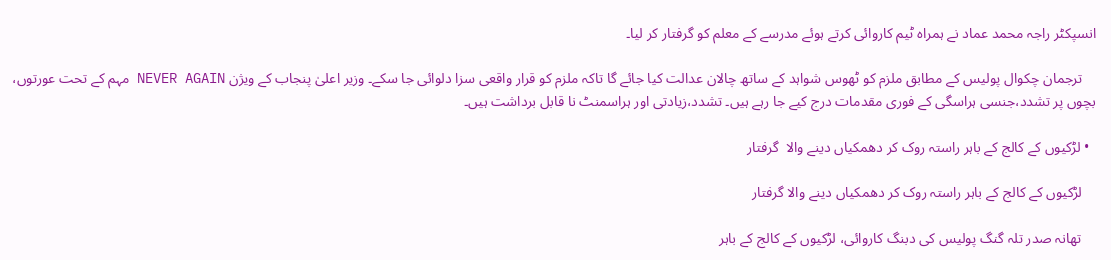انسپکٹر راجہ محمد عماد نے ہمراہ ٹیم کاروائی کرتے ہوئے مدرسے کے معلم کو گرفتار کر لیا۔

    ترجمان چکوال پولیس کے مطابق ملزم کو ٹھوس شواہد کے ساتھ چالان عدالت کیا جائے گا تاکہ ملزم کو قرار واقعی سزا دلوائی جا سکے۔ وزیر اعلیٰ پنجاب کے ویژن NEVER AGAIN مہم کے تحت عورتوں، بچوں پر تشدد،جنسی ہراسگی کے فوری مقدمات درج کیے جا رہے ہیں۔ تشدد،زیادتی اور ہراسمنٹ نا قابل برداشت ہیں۔

  • لڑکیوں کے کالج کے باہر راستہ روک کر دھمکیاں دینے والا  گرفتار

    لڑکیوں کے کالج کے باہر راستہ روک کر دھمکیاں دینے والا گرفتار

    تھانہ صدر تلہ گنگ پولیس کی دبنگ کاروائی، لڑکیوں کے کالج کے باہر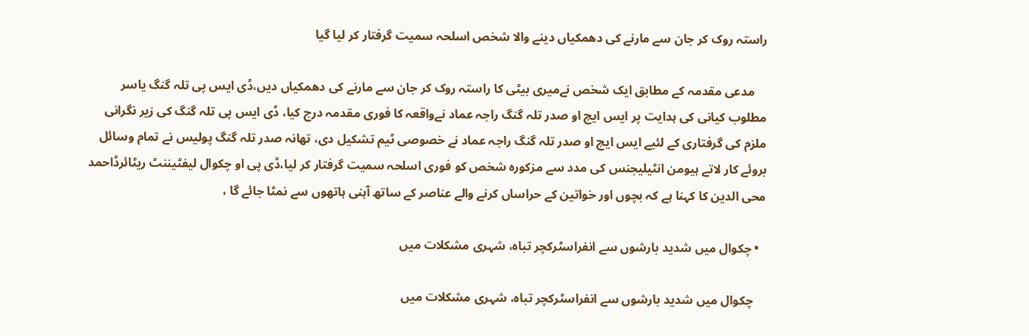راستہ روک کر جان سے مارنے کی دھمکیاں دینے والا شخص اسلحہ سمیت گرفتار کر لیا گیا

    مدعی مقدمہ کے مطابق ایک شخص نےمیری بیٹی کا راستہ روک کر جان سے مارنے کی دھمکیاں دیں،ڈی ایس پی تلہ گنگ یاسر مطلوب کیانی کی ہدایت پر ایس ایچ او صدر تلہ گنگ راجہ عماد نےواقعہ کا فوری مقدمہ درج کیا، ڈی ایس پی تلہ گنگ کی زیر نگرانی ملزم کی گرفتاری کے لئیے ایس ایچ او صدر تلہ گنگ راجہ عماد نے خصوصی ٹیم تشکیل دی، تھانہ صدر تلہ گنگ پولیس نے تمام وسائل بروئے کار لاتے ہیومن انٹیلیجنس کی مدد سے مزکورہ شخص کو فوری اسلحہ سمیت گرفتار کر لیا،ڈی پی او چکوال لیفٹیننٹ ریٹائرڈاحمد محی الدین کا کہنا ہے کہ بچوں اور خواتین کے حراساں کرنے والے عناصر کے ساتھ آہنی ہاتھوں سے نمٹا جائے گا ،

  • چکوال میں شدید بارشوں سے انفراسٹرکچر تباہ، شہری مشکلات میں

    چکوال میں شدید بارشوں سے انفراسٹرکچر تباہ، شہری مشکلات میں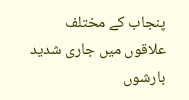پنجاب کے مختلف علاقوں میں جاری شدید بارشوں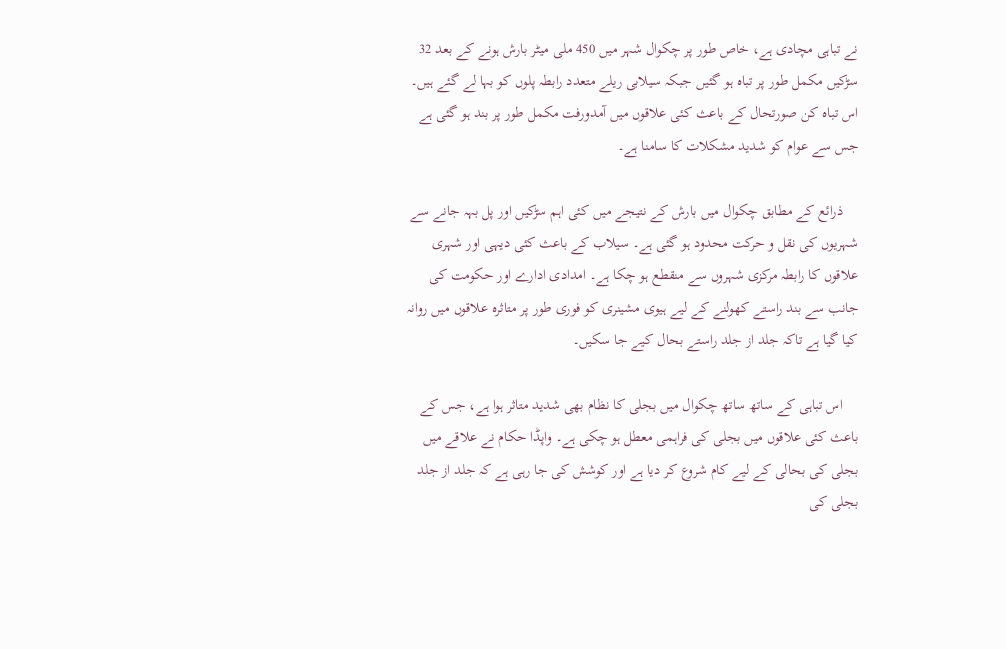نے تباہی مچادی ہے، خاص طور پر چکوال شہر میں 450 ملی میٹر بارش ہونے کے بعد 32 سڑکیں مکمل طور پر تباہ ہو گئیں جبکہ سیلابی ریلے متعدد رابطہ پلوں کو بہا لے گئے ہیں۔ اس تباہ کن صورتحال کے باعث کئی علاقوں میں آمدورفت مکمل طور پر بند ہو گئی ہے جس سے عوام کو شدید مشکلات کا سامنا ہے۔

    ذرائع کے مطابق چکوال میں بارش کے نتیجے میں کئی اہم سڑکیں اور پل بہہ جانے سے شہریوں کی نقل و حرکت محدود ہو گئی ہے۔ سیلاب کے باعث کئی دیہی اور شہری علاقوں کا رابطہ مرکزی شہروں سے منقطع ہو چکا ہے۔ امدادی ادارے اور حکومت کی جانب سے بند راستے کھولنے کے لیے ہیوی مشینری کو فوری طور پر متاثرہ علاقوں میں روانہ کیا گیا ہے تاکہ جلد از جلد راستے بحال کیے جا سکیں۔

    اس تباہی کے ساتھ ساتھ چکوال میں بجلی کا نظام بھی شدید متاثر ہوا ہے، جس کے باعث کئی علاقوں میں بجلی کی فراہمی معطل ہو چکی ہے۔ واپڈا حکام نے علاقے میں بجلی کی بحالی کے لیے کام شروع کر دیا ہے اور کوشش کی جا رہی ہے کہ جلد از جلد بجلی کی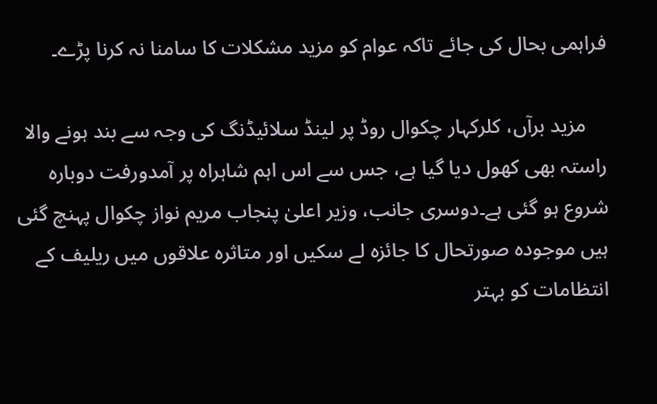فراہمی بحال کی جائے تاکہ عوام کو مزید مشکلات کا سامنا نہ کرنا پڑے۔

    مزید برآں، کلرکہار چکوال روڈ پر لینڈ سلائیڈنگ کی وجہ سے بند ہونے والا راستہ بھی کھول دیا گیا ہے، جس سے اس اہم شاہراہ پر آمدورفت دوبارہ شروع ہو گئی ہے۔دوسری جانب، وزیر اعلیٰ پنجاب مریم نواز چکوال پہنچ گئی ہیں موجودہ صورتحال کا جائزہ لے سکیں اور متاثرہ علاقوں میں ریلیف کے انتظامات کو بہتر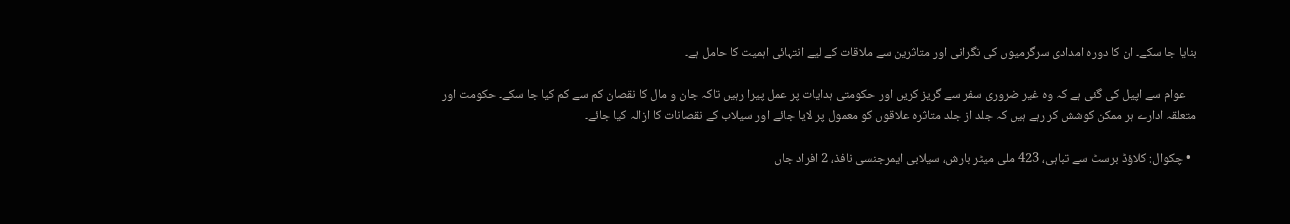بنایا جا سکے۔ ان کا دورہ امدادی سرگرمیوں کی نگرانی اور متاثرین سے ملاقات کے لیے انتہائی اہمیت کا حامل ہے۔

    عوام سے اپیل کی گئی ہے کہ وہ غیر ضروری سفر سے گریز کریں اور حکومتی ہدایات پر عمل پیرا رہیں تاکہ جان و مال کا نقصان کم سے کم کیا جا سکے۔ حکومت اور متعلقہ ادارے ہر ممکن کوشش کر رہے ہیں کہ جلد از جلد متاثرہ علاقوں کو معمول پر لایا جائے اور سیلاب کے نقصانات کا ازالہ کیا جائے۔

  • چکوال: کلاؤڈ برسٹ سے تباہی، 423 ملی میٹر بارش، سیلابی ایمرجنسی نافذ، 2 افراد جاں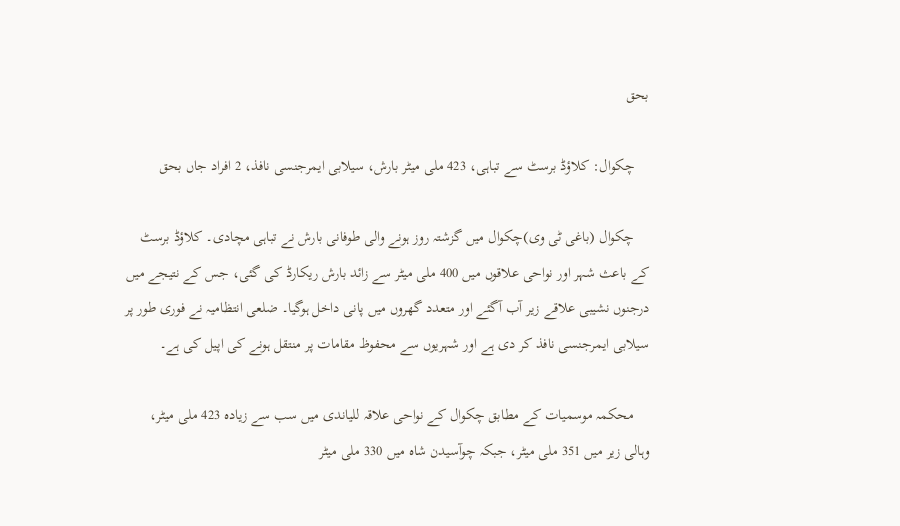بحق

    چکوال: کلاؤڈ برسٹ سے تباہی، 423 ملی میٹر بارش، سیلابی ایمرجنسی نافذ، 2 افراد جاں بحق

    چکوال (باغی ٹی وی)چکوال میں گزشتہ روز ہونے والی طوفانی بارش نے تباہی مچادی۔ کلاؤڈ برسٹ کے باعث شہر اور نواحی علاقوں میں 400 ملی میٹر سے زائد بارش ریکارڈ کی گئی، جس کے نتیجے میں درجنوں نشیبی علاقے زیر آب آگئے اور متعدد گھروں میں پانی داخل ہوگیا۔ ضلعی انتظامیہ نے فوری طور پر سیلابی ایمرجنسی نافذ کر دی ہے اور شہریوں سے محفوظ مقامات پر منتقل ہونے کی اپیل کی ہے۔

    محکمہ موسمیات کے مطابق چکوال کے نواحی علاقہ للیاندی میں سب سے زیادہ 423 ملی میٹر، وہالی زیر میں 351 ملی میٹر، جبکہ چوآسیدن شاہ میں 330 ملی میٹر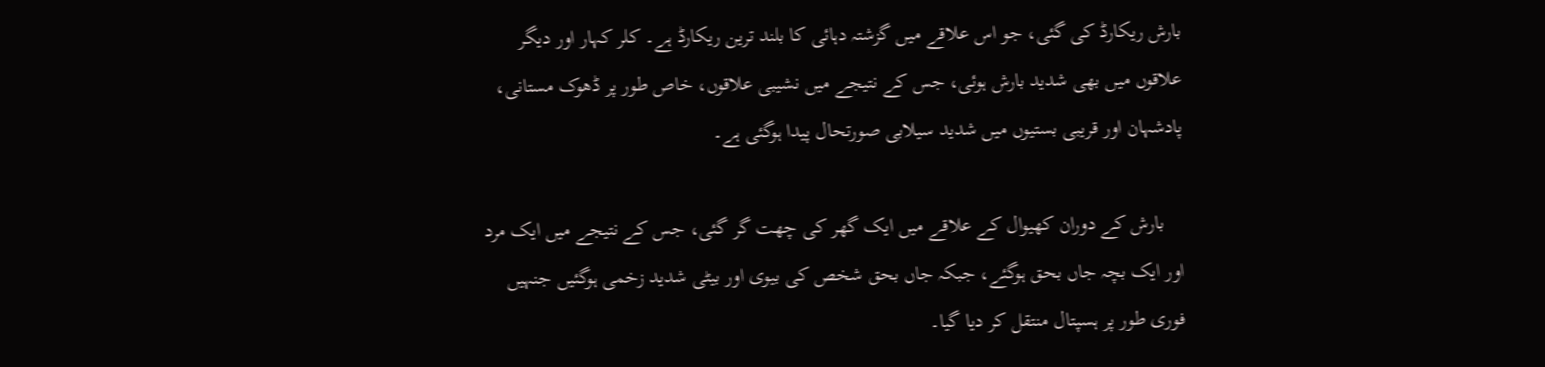بارش ریکارڈ کی گئی، جو اس علاقے میں گزشتہ دہائی کا بلند ترین ریکارڈ ہے۔ کلر کہار اور دیگر علاقوں میں بھی شدید بارش ہوئی، جس کے نتیجے میں نشیبی علاقوں، خاص طور پر ڈھوک مستانی، پادشہان اور قریبی بستیوں میں شدید سیلابی صورتحال پیدا ہوگئی ہے۔

    بارش کے دوران کھیوال کے علاقے میں ایک گھر کی چھت گر گئی، جس کے نتیجے میں ایک مرد اور ایک بچہ جاں بحق ہوگئے، جبکہ جاں بحق شخص کی بیوی اور بیٹی شدید زخمی ہوگئیں جنہیں فوری طور پر ہسپتال منتقل کر دیا گیا۔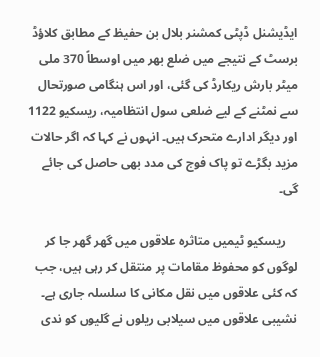ایڈیشنل ڈپٹی کمشنر بلال بن حفیظ کے مطابق کلاؤڈ برسٹ کے نتیجے میں ضلع بھر میں اوسطاً 370 ملی میٹر بارش ریکارڈ کی گئی، اور اس ہنگامی صورتحال سے نمٹنے کے لیے ضلعی سول انتظامیہ، ریسکیو 1122 اور دیگر ادارے متحرک ہیں۔ انہوں نے کہا کہ اگر حالات مزید بگڑے تو پاک فوج کی مدد بھی حاصل کی جائے گی۔

    ریسکیو ٹیمیں متاثرہ علاقوں میں گھر گھر جا کر لوگوں کو محفوظ مقامات پر منتقل کر رہی ہیں، جب کہ کئی علاقوں میں نقل مکانی کا سلسلہ جاری ہے۔ نشیبی علاقوں میں سیلابی ریلوں نے گلیوں کو ندی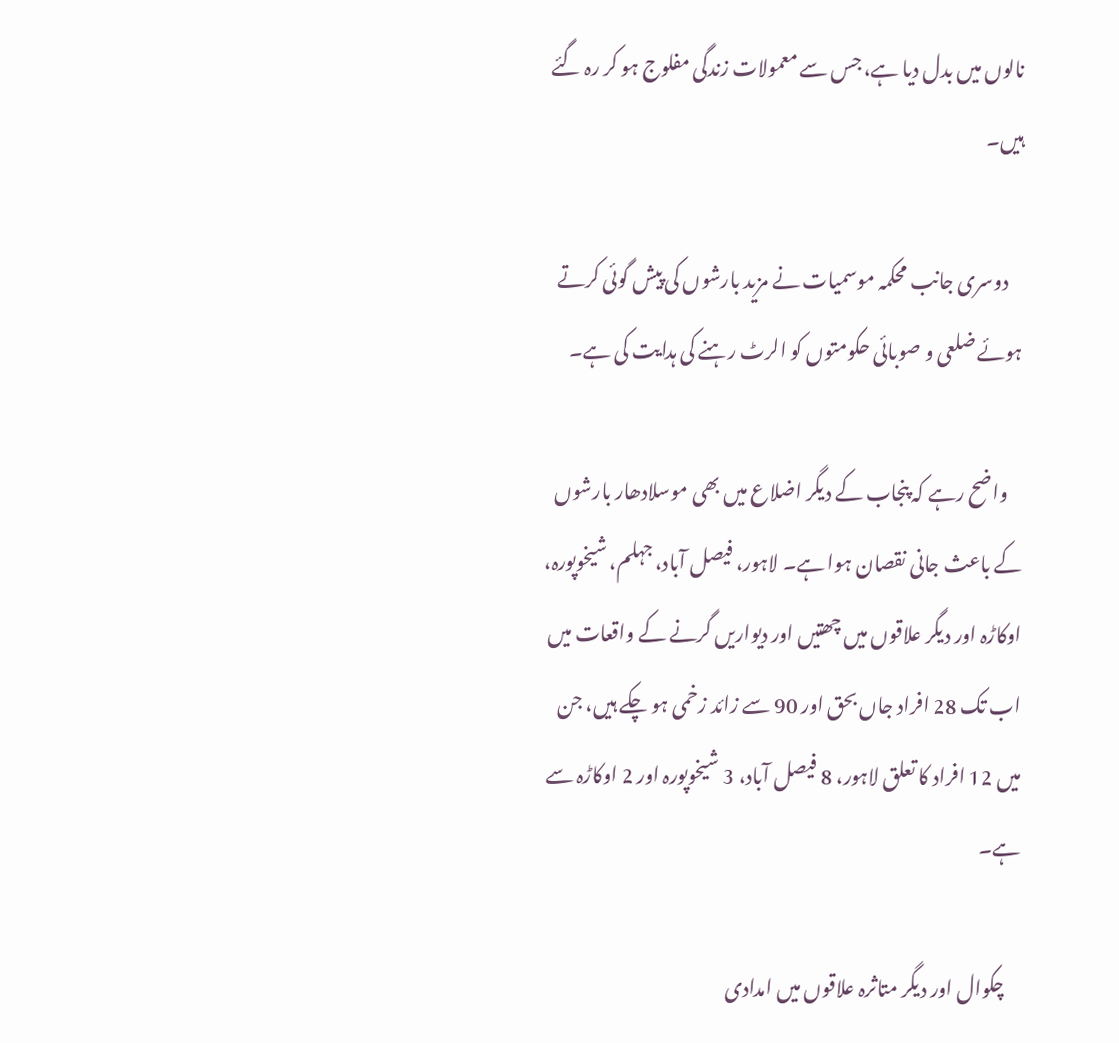نالوں میں بدل دیا ہے، جس سے معمولات زندگی مفلوج ہو کر رہ گئے ہیں۔

    دوسری جانب محکمہ موسمیات نے مزید بارشوں کی پیش گوئی کرتے ہوئے ضلعی و صوبائی حکومتوں کو الرٹ رہنے کی ہدایت کی ہے۔

    واضح رہے کہ پنجاب کے دیگر اضلاع میں بھی موسلادھار بارشوں کے باعث جانی نقصان ہوا ہے۔ لاہور، فیصل آباد، جہلم، شیخوپورہ، اوکاڑہ اور دیگر علاقوں میں چھتیں اور دیواریں گرنے کے واقعات میں اب تک 28 افراد جاں بحق اور 90 سے زائد زخمی ہو چکے ہیں، جن میں 12 افراد کا تعلق لاہور، 8 فیصل آباد، 3 شیخوپورہ اور 2 اوکاڑہ سے ہے۔

    چکوال اور دیگر متاثرہ علاقوں میں امدادی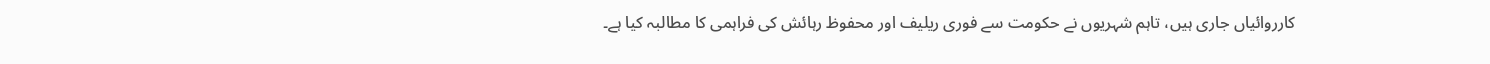کارروائیاں جاری ہیں، تاہم شہریوں نے حکومت سے فوری ریلیف اور محفوظ رہائش کی فراہمی کا مطالبہ کیا ہے۔